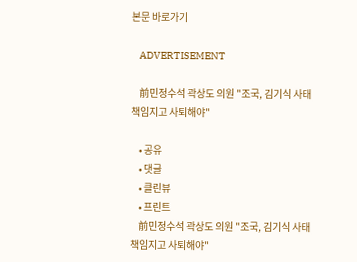본문 바로가기

    ADVERTISEMENT

    前민정수석 곽상도 의원 "조국, 김기식 사태 책임지고 사퇴해야"

    • 공유
    • 댓글
    • 클린뷰
    • 프린트
    前민정수석 곽상도 의원 "조국, 김기식 사태 책임지고 사퇴해야"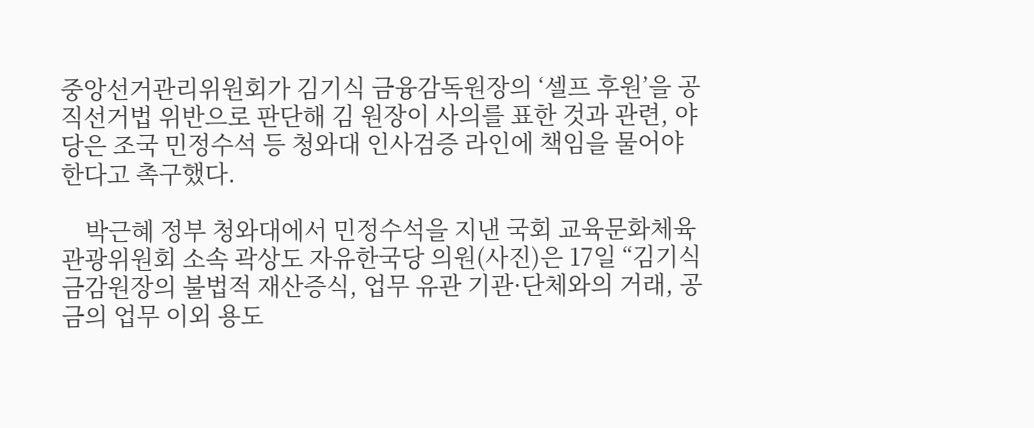중앙선거관리위원회가 김기식 금융감독원장의 ‘셀프 후원’을 공직선거법 위반으로 판단해 김 원장이 사의를 표한 것과 관련, 야당은 조국 민정수석 등 청와대 인사검증 라인에 책임을 물어야 한다고 촉구했다.

    박근혜 정부 청와대에서 민정수석을 지낸 국회 교육문화체육관광위원회 소속 곽상도 자유한국당 의원(사진)은 17일 “김기식 금감원장의 불법적 재산증식, 업무 유관 기관·단체와의 거래, 공금의 업무 이외 용도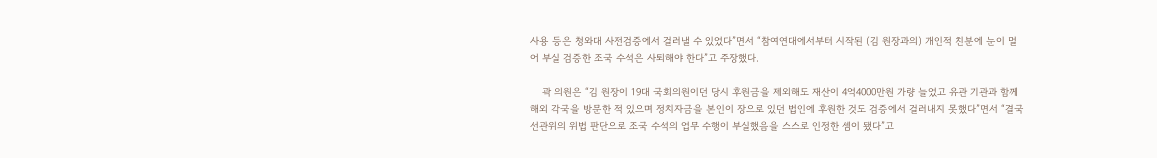사용 등은 청와대 사전검증에서 걸러낼 수 있었다”면서 “참여연대에서부터 시작된 (김 원장과의) 개인적 친분에 눈이 멀어 부실 검증한 조국 수석은 사퇴해야 한다”고 주장했다.

    곽 의원은 “김 원장이 19대 국회의원이던 당시 후원금을 제외해도 재산이 4억4000만원 가량 늘었고 유관 기관과 함께 해외 각국을 방문한 적 있으며 정치자금을 본인이 장으로 있던 법인에 후원한 것도 검증에서 걸러내지 못했다”면서 “결국 선관위의 위법 판단으로 조국 수석의 업무 수행이 부실했음을 스스로 인정한 셈이 됐다”고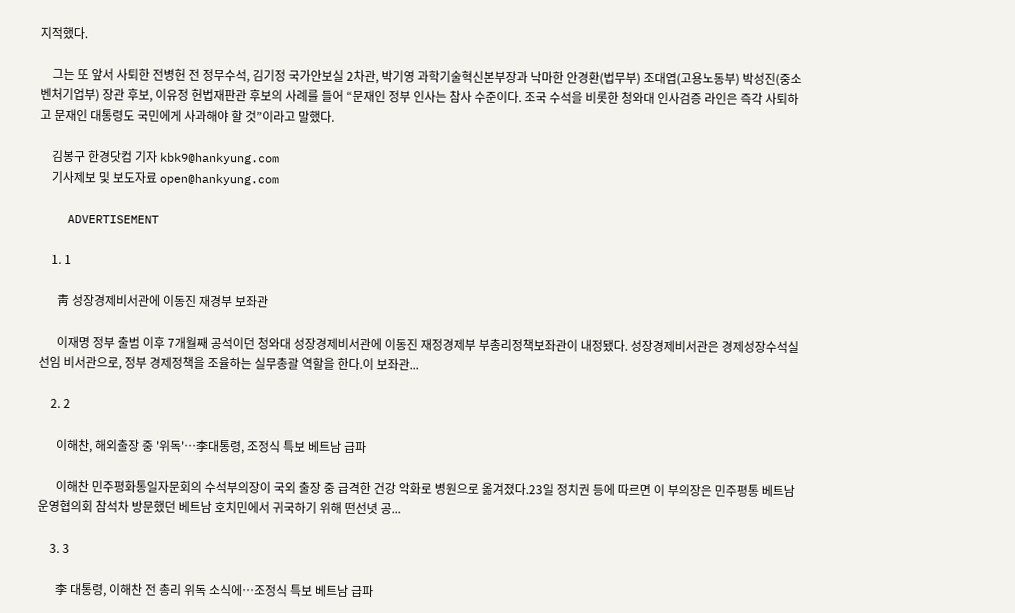지적했다.

    그는 또 앞서 사퇴한 전병헌 전 정무수석, 김기정 국가안보실 2차관, 박기영 과학기술혁신본부장과 낙마한 안경환(법무부) 조대엽(고용노동부) 박성진(중소벤처기업부) 장관 후보, 이유정 헌법재판관 후보의 사례를 들어 “문재인 정부 인사는 참사 수준이다. 조국 수석을 비롯한 청와대 인사검증 라인은 즉각 사퇴하고 문재인 대통령도 국민에게 사과해야 할 것”이라고 말했다.

    김봉구 한경닷컴 기자 kbk9@hankyung.com
    기사제보 및 보도자료 open@hankyung.com

    ADVERTISEMENT

    1. 1

      靑 성장경제비서관에 이동진 재경부 보좌관

      이재명 정부 출범 이후 7개월째 공석이던 청와대 성장경제비서관에 이동진 재정경제부 부총리정책보좌관이 내정됐다. 성장경제비서관은 경제성장수석실 선임 비서관으로, 정부 경제정책을 조율하는 실무총괄 역할을 한다.이 보좌관...

    2. 2

      이해찬, 해외출장 중 '위독'…李대통령, 조정식 특보 베트남 급파

      이해찬 민주평화통일자문회의 수석부의장이 국외 출장 중 급격한 건강 악화로 병원으로 옮겨졌다.23일 정치권 등에 따르면 이 부의장은 민주평통 베트남 운영협의회 참석차 방문했던 베트남 호치민에서 귀국하기 위해 떤선녓 공...

    3. 3

      李 대통령, 이해찬 전 총리 위독 소식에…조정식 특보 베트남 급파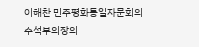이해찬 민주평화통일자문회의 수석부의장의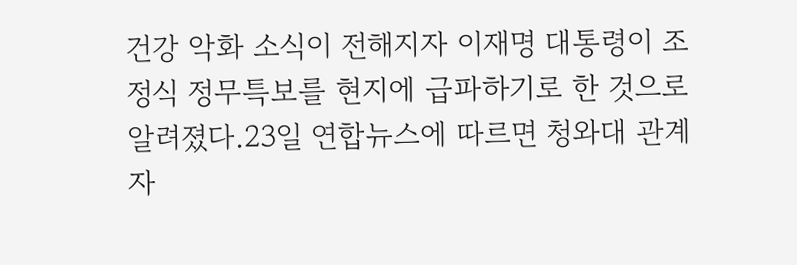건강 악화 소식이 전해지자 이재명 대통령이 조정식 정무특보를 현지에 급파하기로 한 것으로 알려졌다.23일 연합뉴스에 따르면 청와대 관계자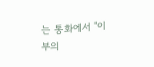는 통화에서 "이 부의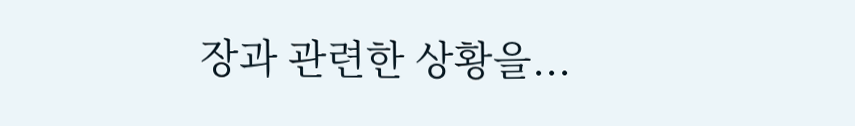장과 관련한 상황을...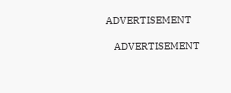ADVERTISEMENT

    ADVERTISEMENT